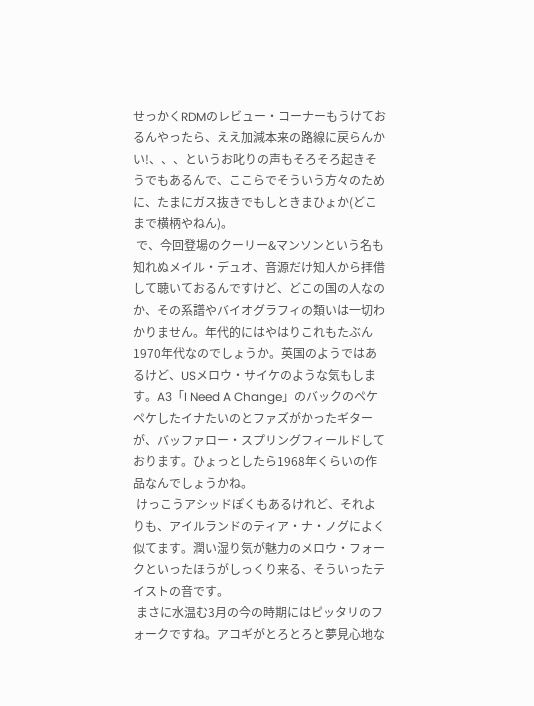せっかくRDMのレビュー・コーナーもうけておるんやったら、ええ加減本来の路線に戻らんかい!、、、というお叱りの声もそろそろ起きそうでもあるんで、ここらでそういう方々のために、たまにガス抜きでもしときまひょか(どこまで横柄やねん)。
 で、今回登場のクーリー&マンソンという名も知れぬメイル・デュオ、音源だけ知人から拝借して聴いておるんですけど、どこの国の人なのか、その系譜やバイオグラフィの類いは一切わかりません。年代的にはやはりこれもたぶん1970年代なのでしょうか。英国のようではあるけど、USメロウ・サイケのような気もします。A3「I Need A Change」のバックのペケペケしたイナたいのとファズがかったギターが、バッファロー・スプリングフィールドしております。ひょっとしたら1968年くらいの作品なんでしょうかね。
 けっこうアシッドぽくもあるけれど、それよりも、アイルランドのティア・ナ・ノグによく似てます。潤い湿り気が魅力のメロウ・フォークといったほうがしっくり来る、そういったテイストの音です。
 まさに水温む3月の今の時期にはピッタリのフォークですね。アコギがとろとろと夢見心地な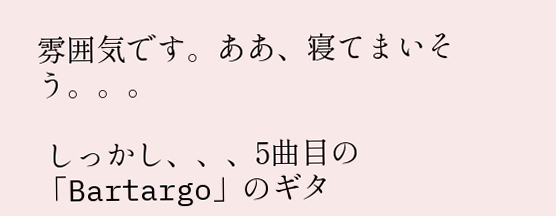雰囲気です。ああ、寝てまいそう。。。

 しっかし、、、5曲目の「Bartargo」のギタ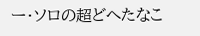ー・ソロの超どへたなこ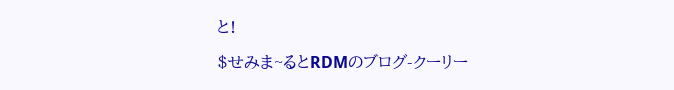と!

$せみま~るとRDMのブログ-クーリー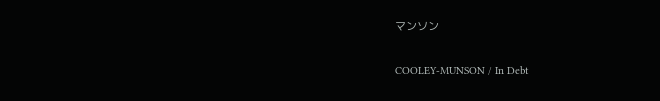マンソン

COOLEY-MUNSON / In Debt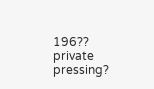196?? private pressing?